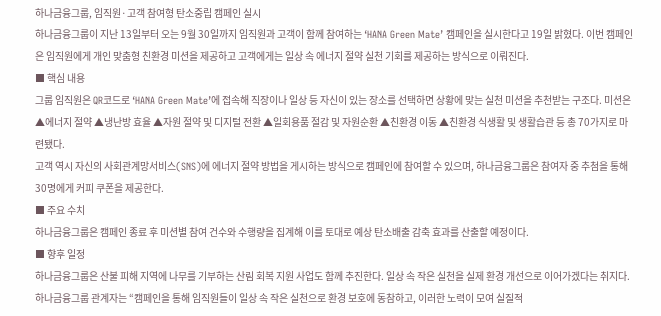하나금융그룹, 임직원·고객 참여형 탄소중립 캠페인 실시
하나금융그룹이 지난 13일부터 오는 9월 30일까지 임직원과 고객이 함께 참여하는 ‘HANA Green Mate’ 캠페인을 실시한다고 19일 밝혔다. 이번 캠페인은 임직원에게 개인 맞춤형 친환경 미션을 제공하고 고객에게는 일상 속 에너지 절약 실천 기회를 제공하는 방식으로 이뤄진다.
■ 핵심 내용
그룹 임직원은 QR코드로 ‘HANA Green Mate’에 접속해 직장이나 일상 등 자신이 있는 장소를 선택하면 상황에 맞는 실천 미션을 추천받는 구조다. 미션은 ▲에너지 절약 ▲냉난방 효율 ▲자원 절약 및 디지털 전환 ▲일회용품 절감 및 자원순환 ▲친환경 이동 ▲친환경 식생활 및 생활습관 등 총 70가지로 마련됐다.
고객 역시 자신의 사회관계망서비스(SNS)에 에너지 절약 방법을 게시하는 방식으로 캠페인에 참여할 수 있으며, 하나금융그룹은 참여자 중 추첨을 통해 30명에게 커피 쿠폰을 제공한다.
■ 주요 수치
하나금융그룹은 캠페인 종료 후 미션별 참여 건수와 수행량을 집계해 이를 토대로 예상 탄소배출 감축 효과를 산출할 예정이다.
■ 향후 일정
하나금융그룹은 산불 피해 지역에 나무를 기부하는 산림 회복 지원 사업도 함께 추진한다. 일상 속 작은 실천을 실제 환경 개선으로 이어가겠다는 취지다.
하나금융그룹 관계자는 “캠페인을 통해 임직원들이 일상 속 작은 실천으로 환경 보호에 동참하고, 이러한 노력이 모여 실질적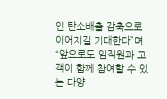인 탄소배출 감축으로 이어지길 기대한다”며 “앞으로도 임직원과 고객이 함께 참여할 수 있는 다양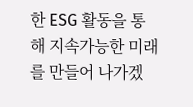한 ESG 활동을 통해 지속가능한 미래를 만들어 나가겠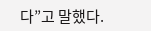다”고 말했다.